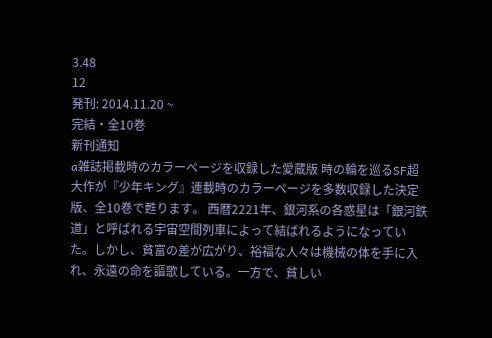3.48
12
発刊: 2014.11.20 ~
完結・全10巻
新刊通知
a雑誌掲載時のカラーページを収録した愛蔵版 時の輪を巡るSF超大作が『少年キング』連載時のカラーページを多数収録した決定版、全10巻で甦ります。 西暦2221年、銀河系の各惑星は「銀河鉄道」と呼ばれる宇宙空間列車によって結ばれるようになっていた。しかし、貧富の差が広がり、裕福な人々は機械の体を手に入れ、永遠の命を謳歌している。一方で、貧しい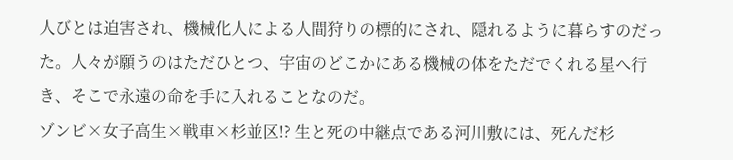人びとは迫害され、機械化人による人間狩りの標的にされ、隠れるように暮らすのだった。人々が願うのはただひとつ、宇宙のどこかにある機械の体をただでくれる星へ行き、そこで永遠の命を手に入れることなのだ。
ゾンビ×女子高生×戦車×杉並区!? 生と死の中継点である河川敷には、死んだ杉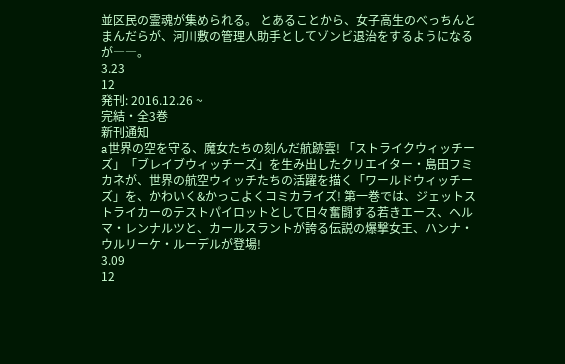並区民の霊魂が集められる。 とあることから、女子高生のべっちんとまんだらが、河川敷の管理人助手としてゾンビ退治をするようになるが――。
3.23
12
発刊: 2016.12.26 ~
完結・全3巻
新刊通知
a世界の空を守る、魔女たちの刻んだ航跡雲! 「ストライクウィッチーズ」「ブレイブウィッチーズ」を生み出したクリエイター・島田フミカネが、世界の航空ウィッチたちの活躍を描く「ワールドウィッチーズ」を、かわいく&かっこよくコミカライズ! 第一巻では、ジェットストライカーのテストパイロットとして日々奮闘する若きエース、ヘルマ・レンナルツと、カールスラントが誇る伝説の爆撃女王、ハンナ・ウルリーケ・ルーデルが登場!
3.09
12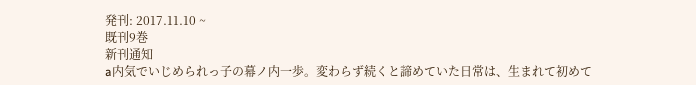発刊: 2017.11.10 ~
既刊9巻
新刊通知
a内気でいじめられっ子の幕ノ内一歩。変わらず続くと諦めていた日常は、生まれて初めて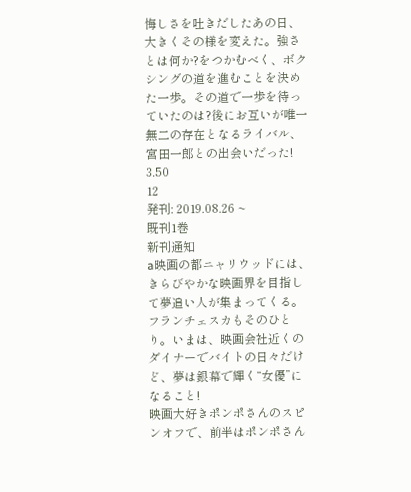悔しさを吐きだしたあの日、大きくその様を変えた。強さとは何か?をつかむべく、ボクシングの道を進むことを決めた一歩。その道で一歩を待っていたのは?後にお互いが唯一無二の存在となるライバル、宮田一郎との出会いだった!
3.50
12
発刊: 2019.08.26 ~
既刊1巻
新刊通知
a映画の都ニャリウッドには、きらびやかな映画界を目指して夢追い人が集まってくる。フランチェスカもそのひとり。いまは、映画会社近くのダイナーでバイトの日々だけど、夢は銀幕で輝く“女優”になること!
映画大好きポンポさんのスピンオフで、前半はポンポさん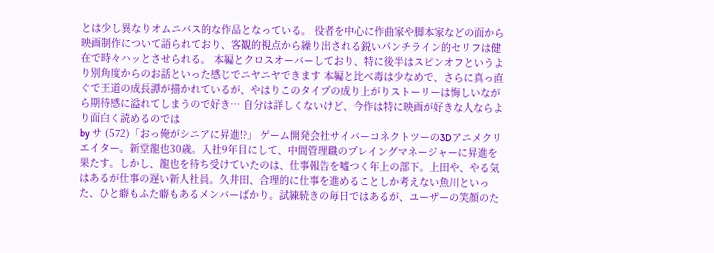とは少し異なりオムニバス的な作品となっている。 役者を中心に作曲家や脚本家などの面から映画制作について語られており、客観的視点から繰り出される鋭いパンチライン的セリフは健在で時々ハッとさせられる。 本編とクロスオーバーしており、特に後半はスピンオフというより別角度からのお話といった感じでニヤニヤできます 本編と比べ毒は少なめで、さらに真っ直ぐで王道の成長譚が描かれているが、やはりこのタイプの成り上がりストーリーは悔しいながら期待感に溢れてしまうので好き… 自分は詳しくないけど、今作は特に映画が好きな人ならより面白く読めるのでは
by サ (572)「おっ俺がシニアに昇進!?」 ゲーム開発会社サイバーコネクトツーの3Dアニメクリエイター。新堂龍也30歳。入社9年目にして、中間管理職のプレイングマネージャーに昇進を果たす。しかし、龍也を待ち受けていたのは、仕事報告を嘘つく年上の部下。上田や、やる気はあるが仕事の遅い新人社員。久井田、合理的に仕事を進めることしか考えない魚川といった、ひと癖もふた癖もあるメンバーばかり。試練続きの毎日ではあるが、ユーザーの笑顔のた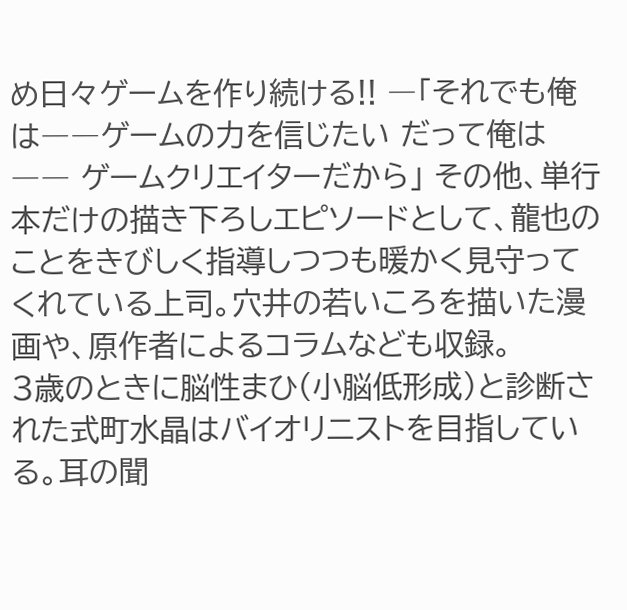め日々ゲームを作り続ける!! ―「それでも俺は――ゲームの力を信じたい だって俺は―― ゲームクリエイターだから」 その他、単行本だけの描き下ろしエピソードとして、龍也のことをきびしく指導しつつも暖かく見守ってくれている上司。穴井の若いころを描いた漫画や、原作者によるコラムなども収録。
3歳のときに脳性まひ(小脳低形成)と診断された式町水晶はバイオリニストを目指している。耳の聞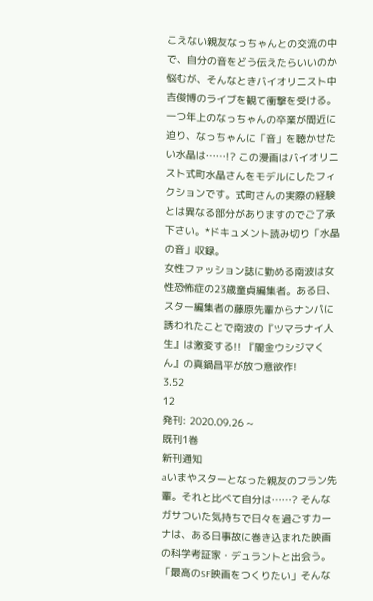こえない親友なっちゃんとの交流の中で、自分の音をどう伝えたらいいのか悩むが、そんなときバイオリニスト中吉俊博のライブを観て衝撃を受ける。一つ年上のなっちゃんの卒業が間近に迫り、なっちゃんに「音」を聴かせたい水晶は……!? この漫画はバイオリニスト式町水晶さんをモデルにしたフィクションです。式町さんの実際の経験とは異なる部分がありますのでご了承下さい。*ドキュメント読み切り「水晶の音」収録。
女性ファッション誌に勤める南波は女性恐怖症の23歳童貞編集者。ある日、スター編集者の藤原先輩からナンパに誘われたことで南波の『ツマラナイ人生』は激変する!! 『闇金ウシジマくん』の真鍋昌平が放つ意欲作!
3.52
12
発刊: 2020.09.26 ~
既刊1巻
新刊通知
aいまやスターとなった親友のフラン先輩。それと比べて自分は……? そんなガサついた気持ちで日々を過ごすカーナは、ある日事故に巻き込まれた映画の科学考証家・デュラントと出会う。「最高のSF映画をつくりたい」そんな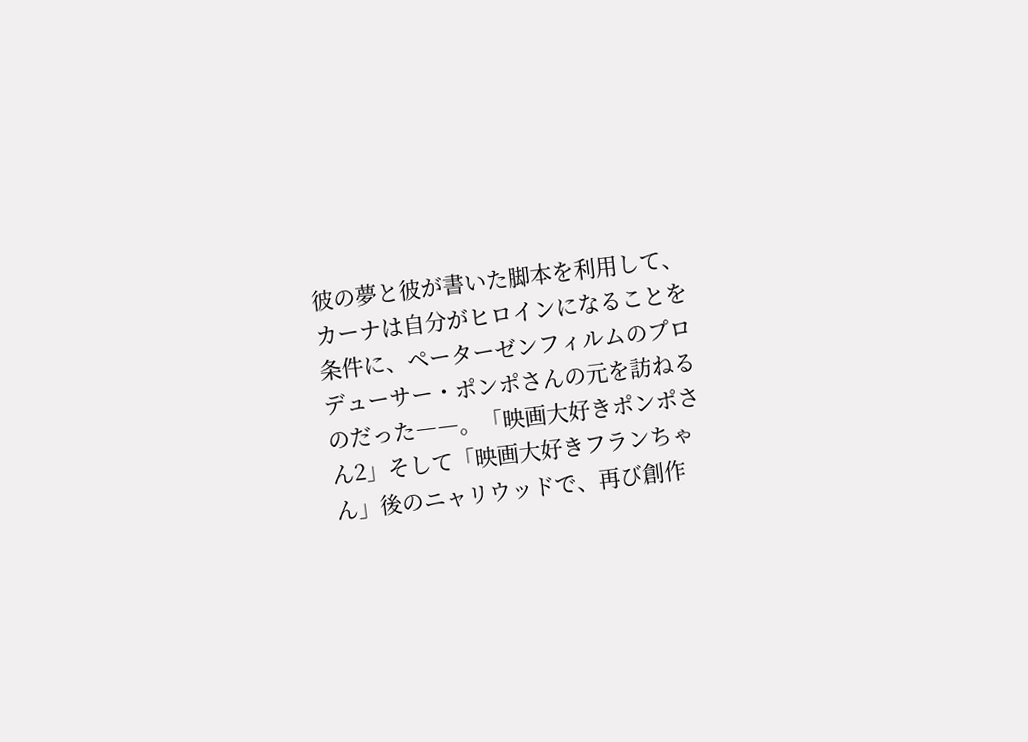彼の夢と彼が書いた脚本を利用して、カーナは自分がヒロインになることを条件に、ペーターゼンフィルムのプロデューサー・ポンポさんの元を訪ねるのだった――。「映画大好きポンポさん2」そして「映画大好きフランちゃん」後のニャリウッドで、再び創作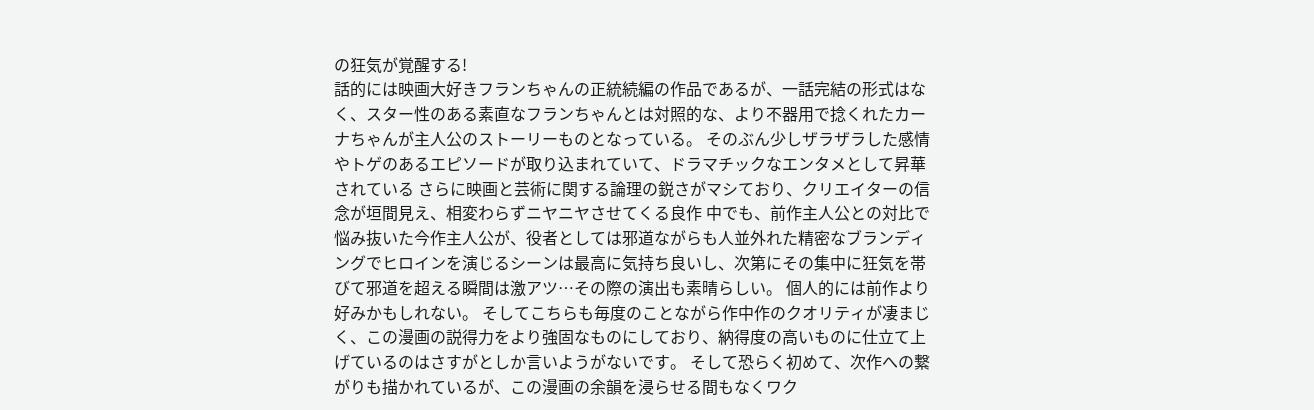の狂気が覚醒する!
話的には映画大好きフランちゃんの正統続編の作品であるが、一話完結の形式はなく、スター性のある素直なフランちゃんとは対照的な、より不器用で捻くれたカーナちゃんが主人公のストーリーものとなっている。 そのぶん少しザラザラした感情やトゲのあるエピソードが取り込まれていて、ドラマチックなエンタメとして昇華されている さらに映画と芸術に関する論理の鋭さがマシており、クリエイターの信念が垣間見え、相変わらずニヤニヤさせてくる良作 中でも、前作主人公との対比で悩み抜いた今作主人公が、役者としては邪道ながらも人並外れた精密なブランディングでヒロインを演じるシーンは最高に気持ち良いし、次第にその集中に狂気を帯びて邪道を超える瞬間は激アツ…その際の演出も素晴らしい。 個人的には前作より好みかもしれない。 そしてこちらも毎度のことながら作中作のクオリティが凄まじく、この漫画の説得力をより強固なものにしており、納得度の高いものに仕立て上げているのはさすがとしか言いようがないです。 そして恐らく初めて、次作への繋がりも描かれているが、この漫画の余韻を浸らせる間もなくワク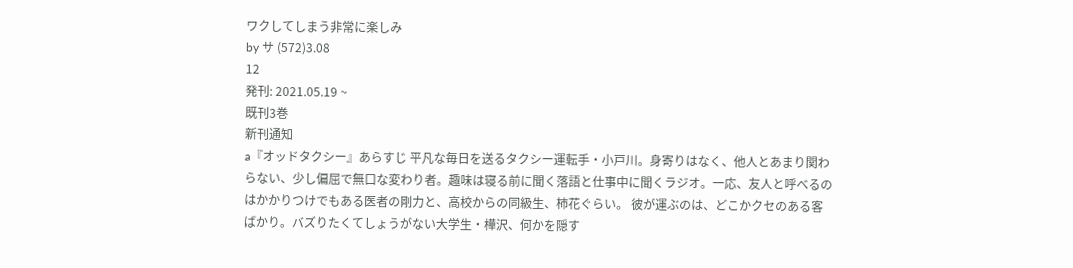ワクしてしまう非常に楽しみ
by サ (572)3.08
12
発刊: 2021.05.19 ~
既刊3巻
新刊通知
a『オッドタクシー』あらすじ 平凡な毎日を送るタクシー運転手・小戸川。身寄りはなく、他人とあまり関わらない、少し偏屈で無口な変わり者。趣味は寝る前に聞く落語と仕事中に聞くラジオ。一応、友人と呼べるのはかかりつけでもある医者の剛力と、高校からの同級生、柿花ぐらい。 彼が運ぶのは、どこかクセのある客ばかり。バズりたくてしょうがない大学生・樺沢、何かを隠す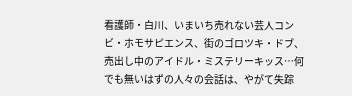看護師・白川、いまいち売れない芸人コンビ・ホモサピエンス、街のゴロツキ・ドブ、売出し中のアイドル・ミステリーキッス…何でも無いはずの人々の会話は、やがて失踪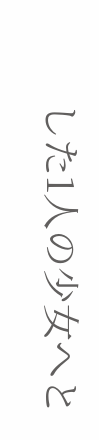した1人の少女へと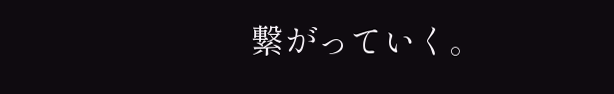繋がっていく。